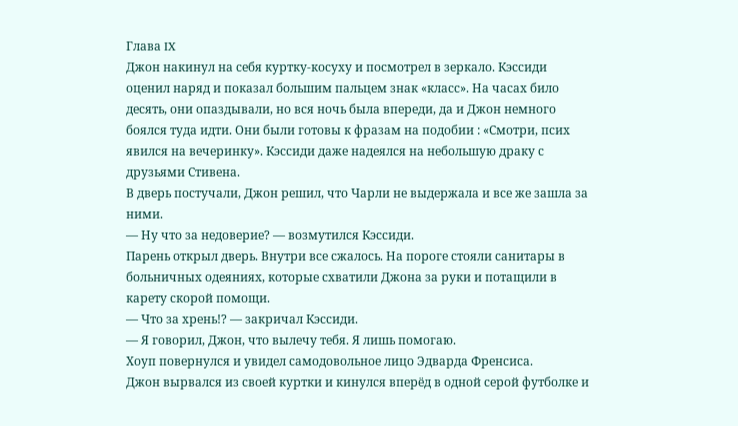Глава IX
Джон накинул на себя куртку-косуху и посмотрел в зеркало. Кэссиди оценил наряд и показал большим пальцем знак «класс». На часах било десять, они опаздывали, но вся ночь была впереди, да и Джон немного боялся туда идти. Они были готовы к фразам на подобии : «Смотри, псих явился на вечеринку». Кэссиди даже надеялся на небольшую драку с друзьями Стивена.
В дверь постучали, Джон решил, что Чарли не выдержала и все же зашла за ними.
— Ну что за недоверие? — возмутился Кэссиди.
Парень открыл дверь. Внутри все сжалось. На пороге стояли санитары в больничных одеяниях, которые схватили Джона за руки и потащили в карету скорой помощи.
— Что за хрень!? — закричал Кэссиди.
— Я говорил, Джон, что вылечу тебя. Я лишь помогаю.
Хоуп повернулся и увидел самодовольное лицо Эдварда Френсиса.
Джон вырвался из своей куртки и кинулся вперёд в одной серой футболке и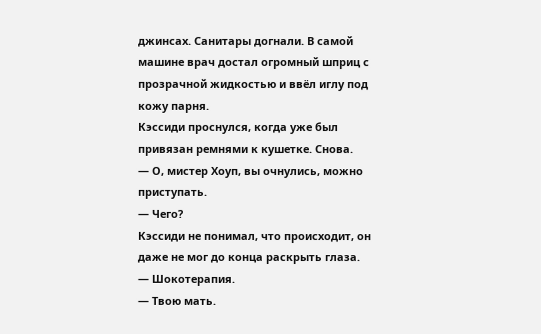джинсах. Санитары догнали. В самой машине врач достал огромный шприц с прозрачной жидкостью и ввёл иглу под кожу парня.
Кэссиди проснулся, когда уже был привязан ремнями к кушетке. Снова.
— О, мистер Хоуп, вы очнулись, можно приступать.
— Чего?
Кэссиди не понимал, что происходит, он даже не мог до конца раскрыть глаза.
— Шокотерапия.
— Твою мать.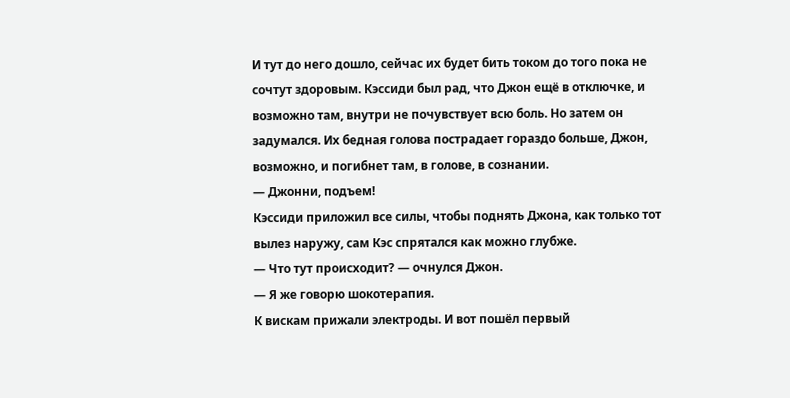И тут до него дошло, сейчас их будет бить током до того пока не сочтут здоровым. Кэссиди был рад, что Джон ещё в отключке, и возможно там, внутри не почувствует всю боль. Но затем он задумался. Их бедная голова пострадает гораздо больше, Джон, возможно, и погибнет там, в голове, в сознании.
— Джонни, подъем!
Кэссиди приложил все силы, чтобы поднять Джона, как только тот вылез наружу, сам Кэс спрятался как можно глубже.
— Что тут происходит? — очнулся Джон.
— Я же говорю шокотерапия.
К вискам прижали электроды. И вот пошёл первый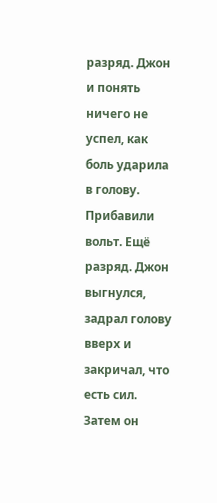разряд. Джон и понять ничего не успел, как боль ударила в голову. Прибавили вольт. Ещё разряд. Джон выгнулся, задрал голову вверх и закричал, что есть сил. Затем он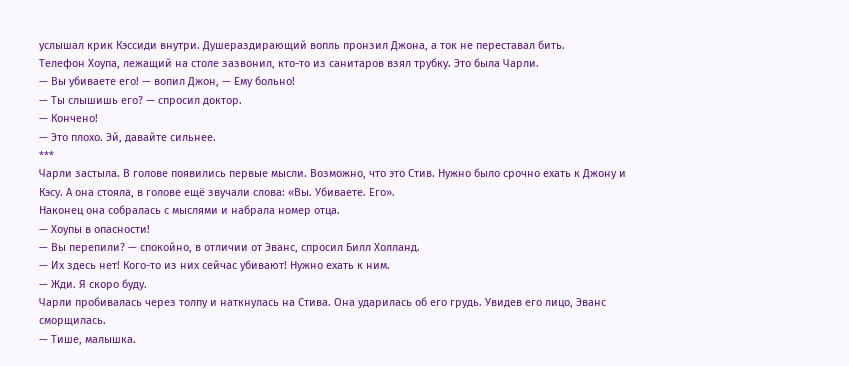услышал крик Кэссиди внутри. Душераздирающий вопль пронзил Джона, а ток не переставал бить.
Телефон Хоупа, лежащий на столе зазвонил, кто-то из санитаров взял трубку. Это была Чарли.
— Вы убиваете его! — вопил Джон, — Ему больно!
— Ты слышишь его? — спросил доктор.
— Кончено!
— Это плохо. Эй, давайте сильнее.
***
Чарли застыла. В голове появились первые мысли. Возможно, что это Стив. Нужно было срочно ехать к Джону и Кэсу. А она стояла, в голове ещё звучали слова: «Вы. Убиваете. Его».
Наконец она собралась с мыслями и набрала номер отца.
— Хоупы в опасности!
— Вы перепили? — спокойно, в отличии от Эванс, спросил Билл Холланд.
— Их здесь нет! Кого-то из них сейчас убивают! Нужно ехать к ним.
— Жди. Я скоро буду.
Чарли пробивалась через толпу и наткнулась на Стива. Она ударилась об его грудь. Увидев его лицо, Эванс сморщилась.
— Тише, малышка.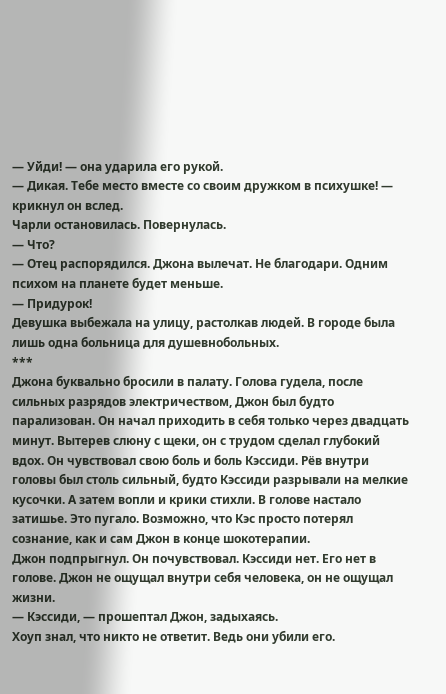— Уйди! — она ударила его рукой.
— Дикая. Тебе место вместе со своим дружком в психушке! — крикнул он вслед.
Чарли остановилась. Повернулась.
— Что?
— Отец распорядился. Джона вылечат. Не благодари. Одним психом на планете будет меньше.
— Придурок!
Девушка выбежала на улицу, растолкав людей. В городе была лишь одна больница для душевнобольных.
***
Джона буквально бросили в палату. Голова гудела, после сильных разрядов электричеством, Джон был будто парализован. Он начал приходить в себя только через двадцать минут. Вытерев слюну с щеки, он с трудом сделал глубокий вдох. Он чувствовал свою боль и боль Кэссиди. Рёв внутри головы был столь сильный, будто Кэссиди разрывали на мелкие кусочки. А затем вопли и крики стихли. В голове настало затишье. Это пугало. Возможно, что Кэс просто потерял сознание, как и сам Джон в конце шокотерапии.
Джон подпрыгнул. Он почувствовал. Кэссиди нет. Его нет в голове. Джон не ощущал внутри себя человека, он не ощущал жизни.
— Кэссиди, — прошептал Джон, задыхаясь.
Хоуп знал, что никто не ответит. Ведь они убили его.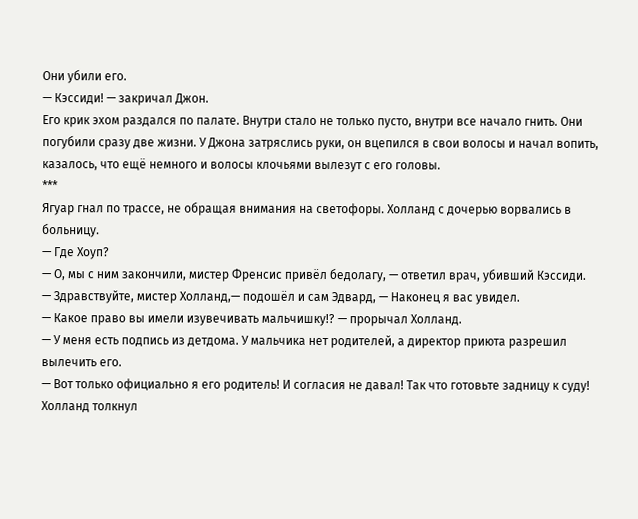Они убили его.
— Кэссиди! — закричал Джон.
Его крик эхом раздался по палате. Внутри стало не только пусто, внутри все начало гнить. Они погубили сразу две жизни. У Джона затряслись руки, он вцепился в свои волосы и начал вопить, казалось, что ещё немного и волосы клочьями вылезут с его головы.
***
Ягуар гнал по трассе, не обращая внимания на светофоры. Холланд с дочерью ворвались в больницу.
— Где Хоуп?
— О, мы с ним закончили, мистер Френсис привёл бедолагу, — ответил врач, убивший Кэссиди.
— Здравствуйте, мистер Холланд,— подошёл и сам Эдвард, — Наконец я вас увидел.
— Какое право вы имели изувечивать мальчишку!? — прорычал Холланд.
— У меня есть подпись из детдома. У мальчика нет родителей, а директор приюта разрешил вылечить его.
— Вот только официально я его родитель! И согласия не давал! Так что готовьте задницу к суду!
Холланд толкнул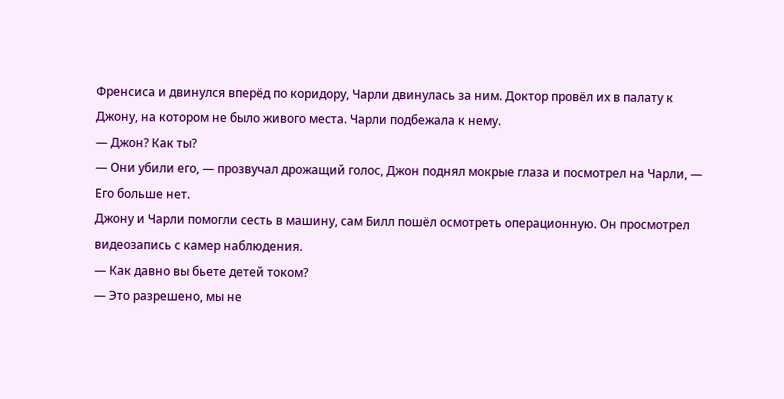Френсиса и двинулся вперёд по коридору, Чарли двинулась за ним. Доктор провёл их в палату к Джону, на котором не было живого места. Чарли подбежала к нему.
— Джон? Как ты?
— Они убили его, — прозвучал дрожащий голос, Джон поднял мокрые глаза и посмотрел на Чарли, — Его больше нет.
Джону и Чарли помогли сесть в машину, сам Билл пошёл осмотреть операционную. Он просмотрел видеозапись с камер наблюдения.
— Как давно вы бьете детей током?
— Это разрешено, мы не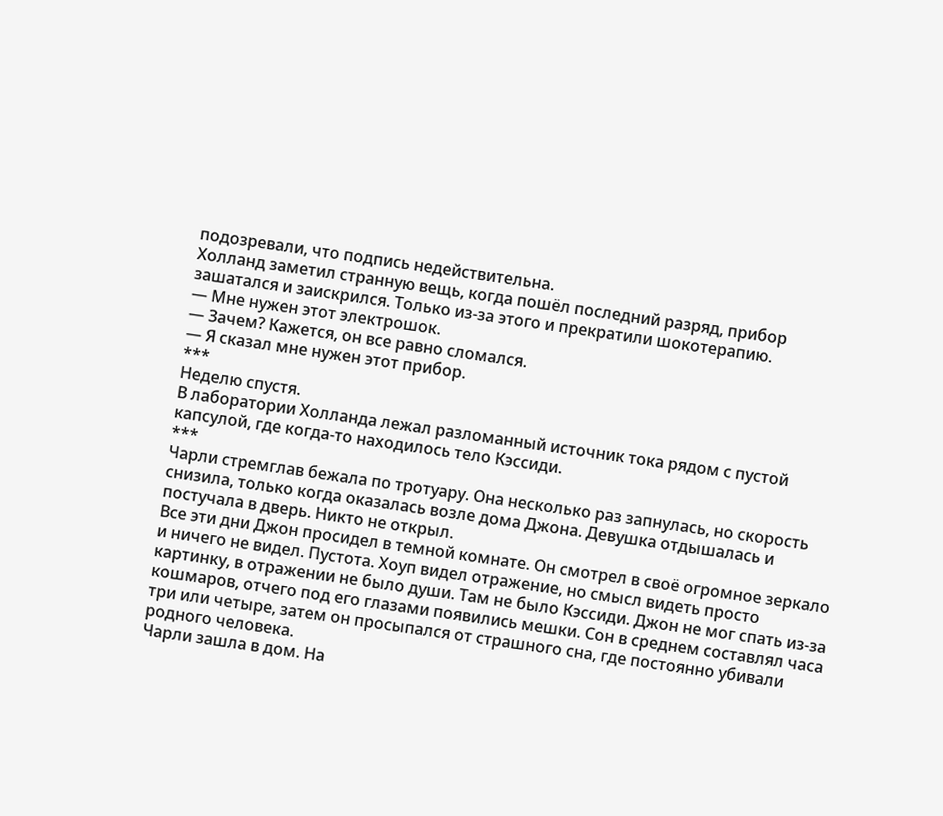подозревали, что подпись недействительна.
Холланд заметил странную вещь, когда пошёл последний разряд, прибор зашатался и заискрился. Только из-за этого и прекратили шокотерапию.
— Мне нужен этот электрошок.
— Зачем? Кажется, он все равно сломался.
— Я сказал мне нужен этот прибор.
***
Неделю спустя.
В лаборатории Холланда лежал разломанный источник тока рядом с пустой капсулой, где когда-то находилось тело Кэссиди.
***
Чарли стремглав бежала по тротуару. Она несколько раз запнулась, но скорость снизила, только когда оказалась возле дома Джона. Девушка отдышалась и постучала в дверь. Никто не открыл.
Все эти дни Джон просидел в темной комнате. Он смотрел в своё огромное зеркало и ничего не видел. Пустота. Хоуп видел отражение, но смысл видеть просто картинку, в отражении не было души. Там не было Кэссиди. Джон не мог спать из-за кошмаров, отчего под его глазами появились мешки. Сон в среднем составлял часа три или четыре, затем он просыпался от страшного сна, где постоянно убивали родного человека.
Чарли зашла в дом. На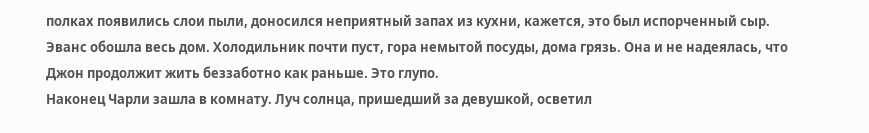полках появились слои пыли, доносился неприятный запах из кухни, кажется, это был испорченный сыр. Эванс обошла весь дом. Холодильник почти пуст, гора немытой посуды, дома грязь. Она и не надеялась, что Джон продолжит жить беззаботно как раньше. Это глупо.
Наконец Чарли зашла в комнату. Луч солнца, пришедший за девушкой, осветил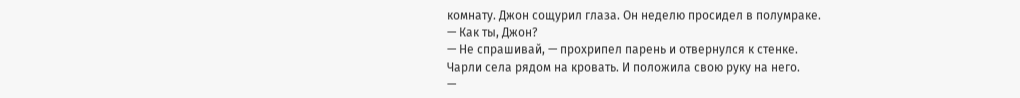комнату. Джон сощурил глаза. Он неделю просидел в полумраке.
— Как ты, Джон?
— Не спрашивай, — прохрипел парень и отвернулся к стенке.
Чарли села рядом на кровать. И положила свою руку на него.
—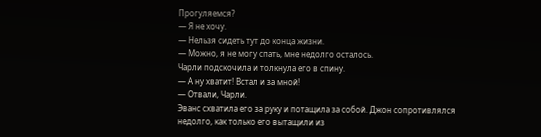Прогуляемся?
— Я не хочу.
— Нельзя сидеть тут до конца жизни.
— Можно, я не могу спать, мне недолго осталось.
Чарли подскочила и толкнула его в спину.
— А ну хватит! Встал и за мной!
— Отвали, Чарли.
Эванс схватила его за руку и потащила за собой. Джон сопротивлялся недолго, как только его вытащили из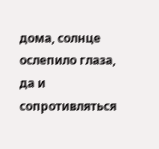дома, солнце ослепило глаза, да и сопротивляться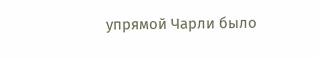упрямой Чарли было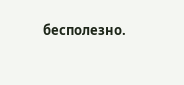бесполезно.